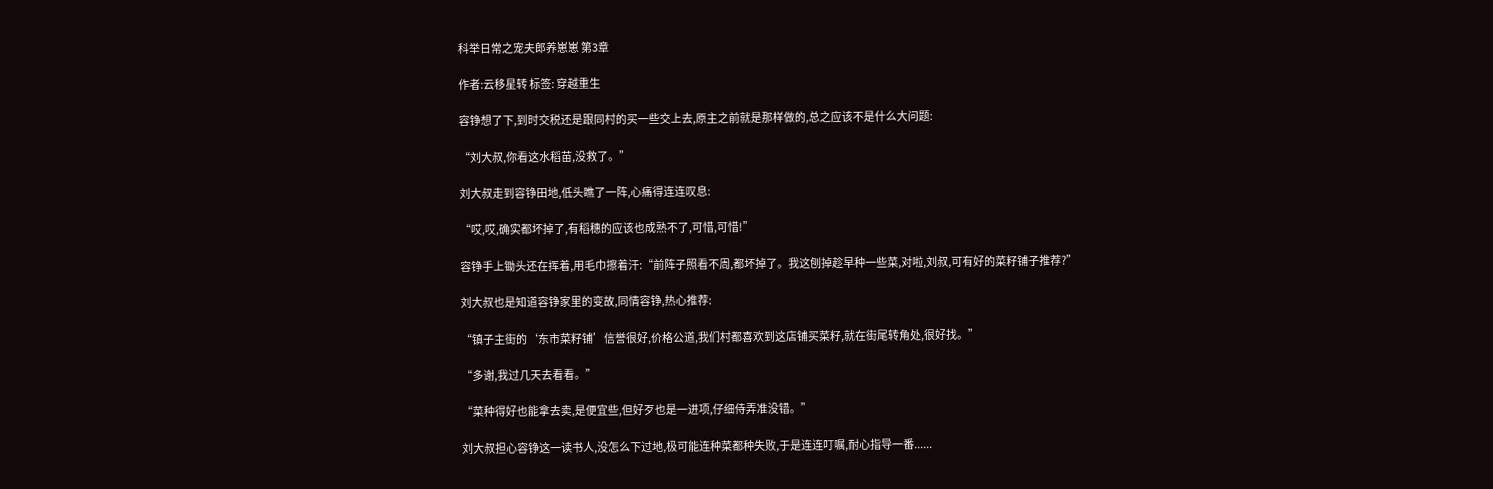科举日常之宠夫郎养崽崽 第3章

作者:云移星转 标签: 穿越重生

容铮想了下,到时交税还是跟同村的买一些交上去,原主之前就是那样做的,总之应该不是什么大问题:

“刘大叔,你看这水稻苗,没救了。”

刘大叔走到容铮田地,低头瞧了一阵,心痛得连连叹息:

“哎,哎,确实都坏掉了,有稻穗的应该也成熟不了,可惜,可惜!”

容铮手上锄头还在挥着,用毛巾擦着汗:“前阵子照看不周,都坏掉了。我这刨掉趁早种一些菜,对啦,刘叔,可有好的菜籽铺子推荐?”

刘大叔也是知道容铮家里的变故,同情容铮,热心推荐:

“镇子主街的‘东市菜籽铺’信誉很好,价格公道,我们村都喜欢到这店铺买菜籽,就在街尾转角处,很好找。”

“多谢,我过几天去看看。”

“菜种得好也能拿去卖,是便宜些,但好歹也是一进项,仔细侍弄准没错。”

刘大叔担心容铮这一读书人,没怎么下过地,极可能连种菜都种失败,于是连连叮嘱,耐心指导一番......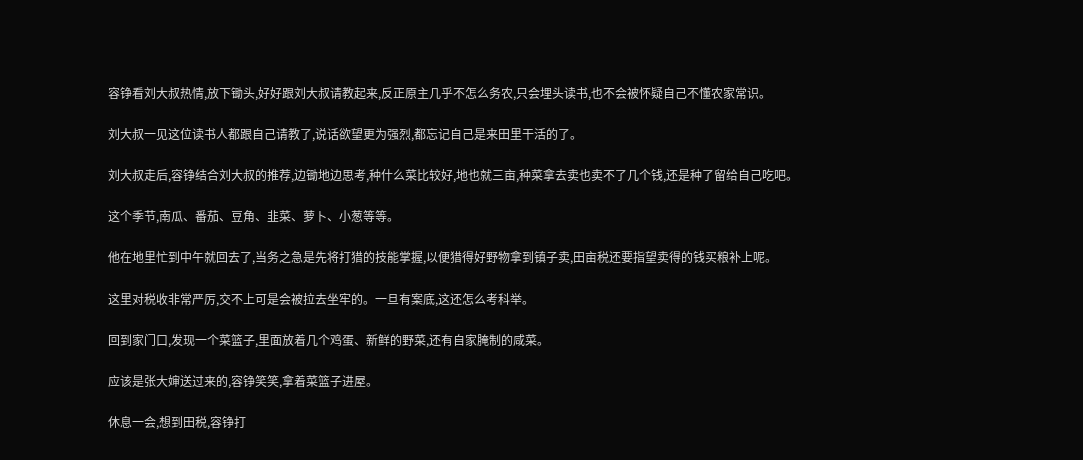容铮看刘大叔热情,放下锄头,好好跟刘大叔请教起来,反正原主几乎不怎么务农,只会埋头读书,也不会被怀疑自己不懂农家常识。

刘大叔一见这位读书人都跟自己请教了,说话欲望更为强烈,都忘记自己是来田里干活的了。

刘大叔走后,容铮结合刘大叔的推荐,边锄地边思考,种什么菜比较好,地也就三亩,种菜拿去卖也卖不了几个钱,还是种了留给自己吃吧。

这个季节,南瓜、番茄、豆角、韭菜、萝卜、小葱等等。

他在地里忙到中午就回去了,当务之急是先将打猎的技能掌握,以便猎得好野物拿到镇子卖,田亩税还要指望卖得的钱买粮补上呢。

这里对税收非常严厉,交不上可是会被拉去坐牢的。一旦有案底,这还怎么考科举。

回到家门口,发现一个菜篮子,里面放着几个鸡蛋、新鲜的野菜,还有自家腌制的咸菜。

应该是张大婶送过来的,容铮笑笑,拿着菜篮子进屋。

休息一会,想到田税,容铮打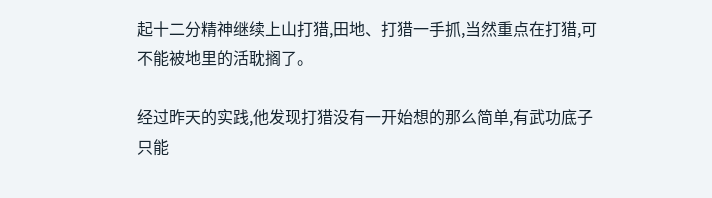起十二分精神继续上山打猎,田地、打猎一手抓,当然重点在打猎,可不能被地里的活耽搁了。

经过昨天的实践,他发现打猎没有一开始想的那么简单,有武功底子只能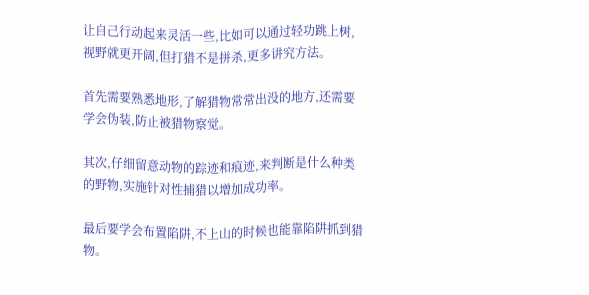让自己行动起来灵活一些,比如可以通过轻功跳上树,视野就更开阔,但打猎不是拼杀,更多讲究方法。

首先需要熟悉地形,了解猎物常常出没的地方,还需要学会伪装,防止被猎物察觉。

其次,仔细留意动物的踪迹和痕迹,来判断是什么种类的野物,实施针对性捕猎以增加成功率。

最后要学会布置陷阱,不上山的时候也能靠陷阱抓到猎物。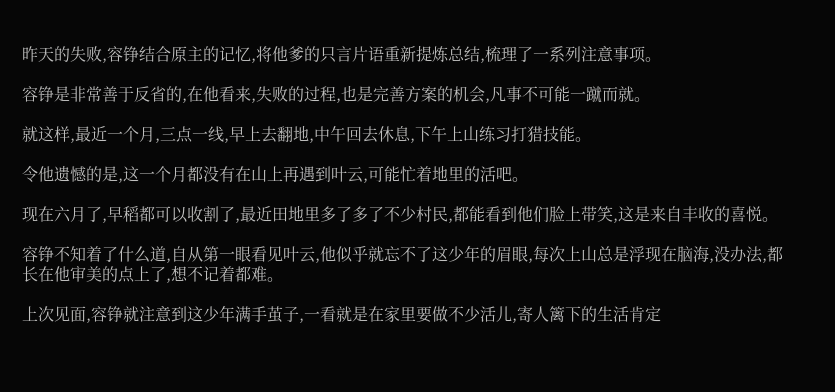昨天的失败,容铮结合原主的记忆,将他爹的只言片语重新提炼总结,梳理了一系列注意事项。

容铮是非常善于反省的,在他看来,失败的过程,也是完善方案的机会,凡事不可能一蹴而就。

就这样,最近一个月,三点一线,早上去翻地,中午回去休息,下午上山练习打猎技能。

令他遗憾的是,这一个月都没有在山上再遇到叶云,可能忙着地里的活吧。

现在六月了,早稻都可以收割了,最近田地里多了多了不少村民,都能看到他们脸上带笑,这是来自丰收的喜悦。

容铮不知着了什么道,自从第一眼看见叶云,他似乎就忘不了这少年的眉眼,每次上山总是浮现在脑海,没办法,都长在他审美的点上了,想不记着都难。

上次见面,容铮就注意到这少年满手茧子,一看就是在家里要做不少活儿,寄人篱下的生活肯定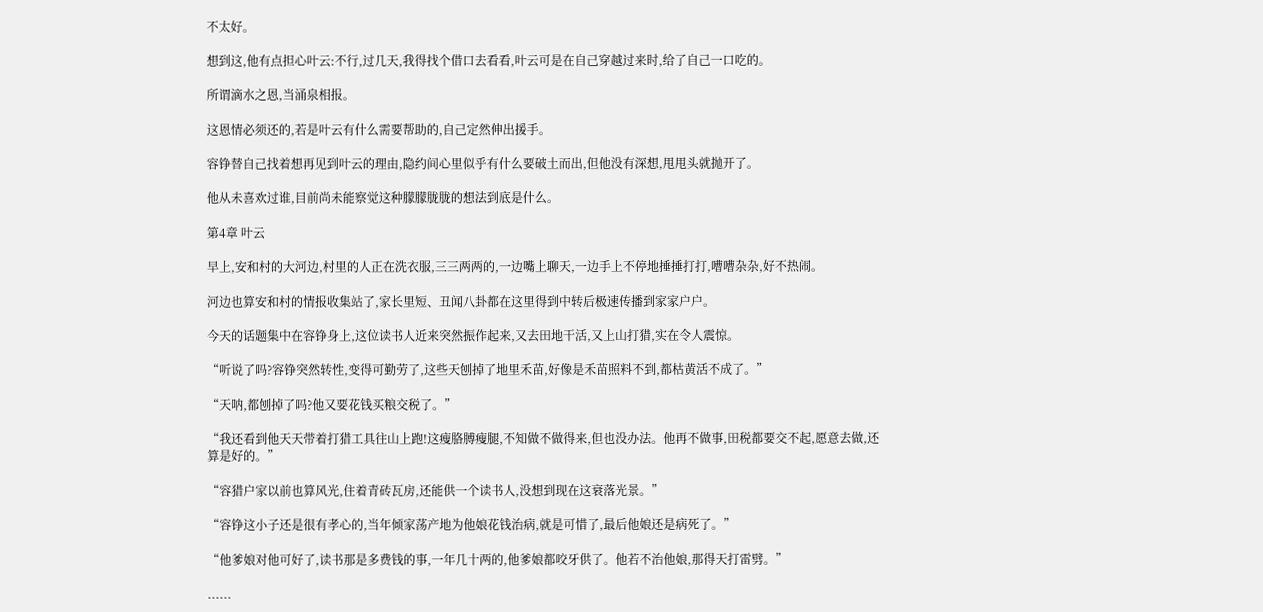不太好。

想到这,他有点担心叶云:不行,过几天,我得找个借口去看看,叶云可是在自己穿越过来时,给了自己一口吃的。

所谓滴水之恩,当涌泉相报。

这恩情必须还的,若是叶云有什么需要帮助的,自己定然伸出援手。

容铮替自己找着想再见到叶云的理由,隐约间心里似乎有什么要破土而出,但他没有深想,甩甩头就抛开了。

他从未喜欢过谁,目前尚未能察觉这种朦朦胧胧的想法到底是什么。

第4章 叶云

早上,安和村的大河边,村里的人正在洗衣服,三三两两的,一边嘴上聊天,一边手上不停地捶捶打打,嘈嘈杂杂,好不热闹。

河边也算安和村的情报收集站了,家长里短、丑闻八卦都在这里得到中转后极速传播到家家户户。

今天的话题集中在容铮身上,这位读书人近来突然振作起来,又去田地干活,又上山打猎,实在令人震惊。

“听说了吗?容铮突然转性,变得可勤劳了,这些天刨掉了地里禾苗,好像是禾苗照料不到,都枯黄活不成了。”

“天呐,都刨掉了吗?他又要花钱买粮交税了。”

“我还看到他天天带着打猎工具往山上跑!这瘦胳膊瘦腿,不知做不做得来,但也没办法。他再不做事,田税都要交不起,愿意去做,还算是好的。”

“容猎户家以前也算风光,住着青砖瓦房,还能供一个读书人,没想到现在这衰落光景。”

“容铮这小子还是很有孝心的,当年倾家荡产地为他娘花钱治病,就是可惜了,最后他娘还是病死了。”

“他爹娘对他可好了,读书那是多费钱的事,一年几十两的,他爹娘都咬牙供了。他若不治他娘,那得天打雷劈。”

......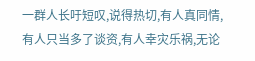一群人长吁短叹,说得热切,有人真同情,有人只当多了谈资,有人幸灾乐祸,无论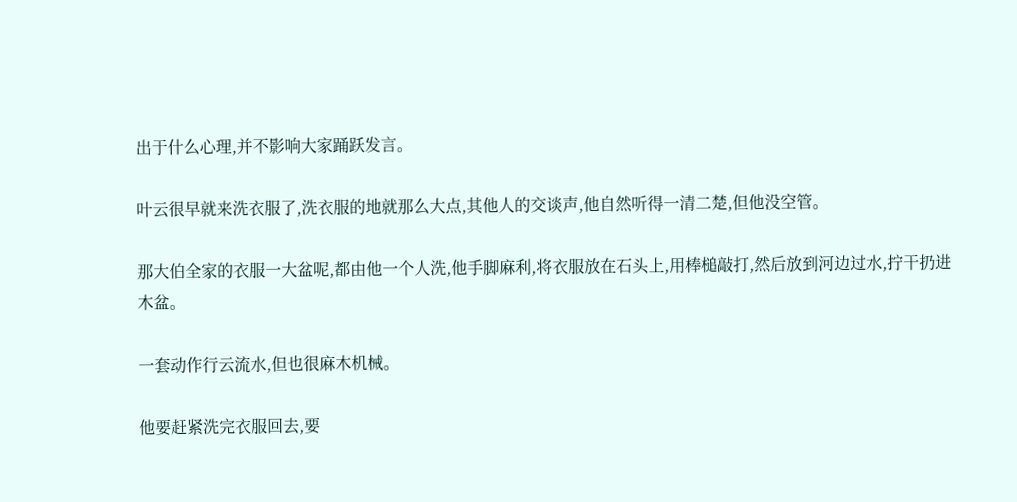出于什么心理,并不影响大家踊跃发言。

叶云很早就来洗衣服了,洗衣服的地就那么大点,其他人的交谈声,他自然听得一清二楚,但他没空管。

那大伯全家的衣服一大盆呢,都由他一个人洗,他手脚麻利,将衣服放在石头上,用棒槌敲打,然后放到河边过水,拧干扔进木盆。

一套动作行云流水,但也很麻木机械。

他要赶紧洗完衣服回去,要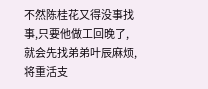不然陈桂花又得没事找事,只要他做工回晚了,就会先找弟弟叶辰麻烦,将重活支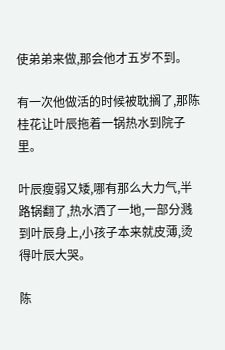使弟弟来做,那会他才五岁不到。

有一次他做活的时候被耽搁了,那陈桂花让叶辰拖着一锅热水到院子里。

叶辰瘦弱又矮,哪有那么大力气,半路锅翻了,热水洒了一地,一部分溅到叶辰身上,小孩子本来就皮薄,烫得叶辰大哭。

陈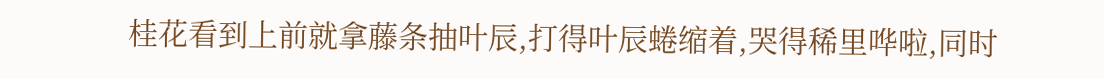桂花看到上前就拿藤条抽叶辰,打得叶辰蜷缩着,哭得稀里哗啦,同时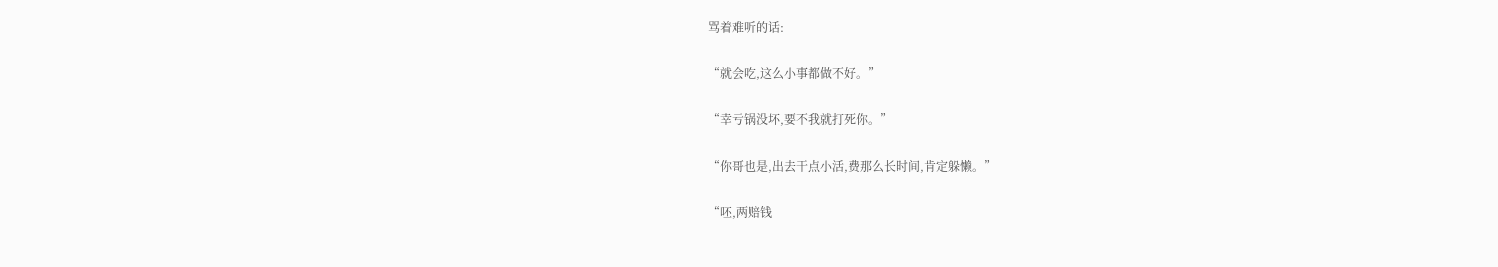骂着难听的话:

“就会吃,这么小事都做不好。”

“幸亏锅没坏,要不我就打死你。”

“你哥也是,出去干点小活,费那么长时间,肯定躲懒。”

“呸,两赔钱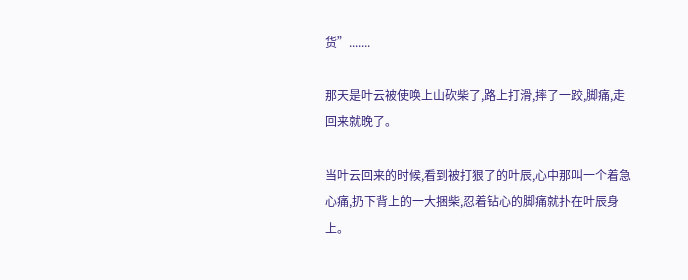货”.......

那天是叶云被使唤上山砍柴了,路上打滑,摔了一跤,脚痛,走回来就晚了。

当叶云回来的时候,看到被打狠了的叶辰,心中那叫一个着急心痛,扔下背上的一大捆柴,忍着钻心的脚痛就扑在叶辰身上。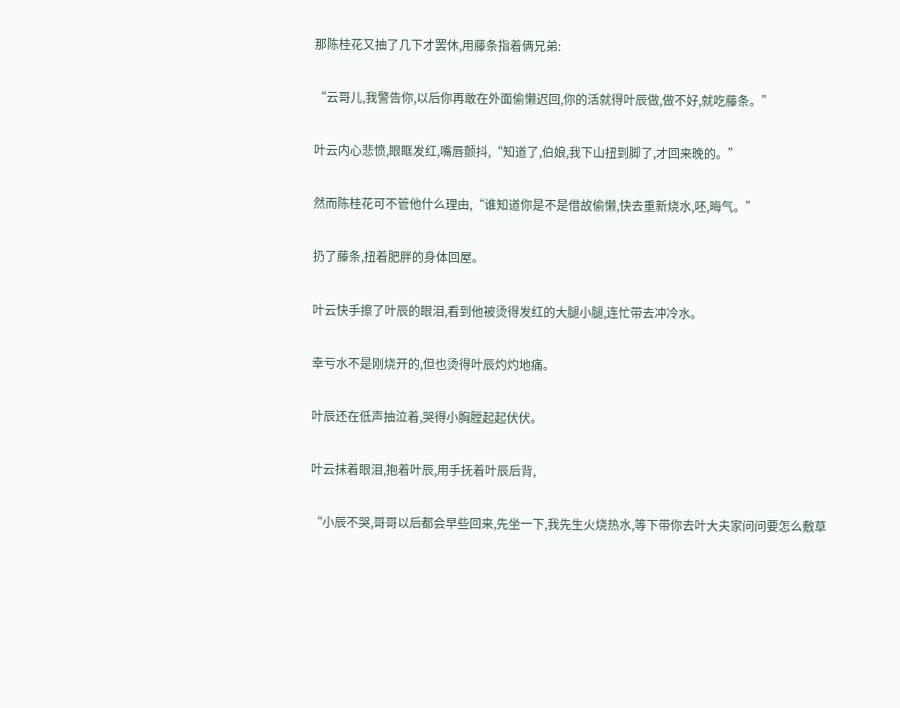那陈桂花又抽了几下才罢休,用藤条指着俩兄弟:

“云哥儿,我警告你,以后你再敢在外面偷懒迟回,你的活就得叶辰做,做不好,就吃藤条。”

叶云内心悲愤,眼眶发红,嘴唇颤抖,“知道了,伯娘,我下山扭到脚了,才回来晚的。”

然而陈桂花可不管他什么理由,“谁知道你是不是借故偷懒,快去重新烧水,呸,晦气。”

扔了藤条,扭着肥胖的身体回屋。

叶云快手擦了叶辰的眼泪,看到他被烫得发红的大腿小腿,连忙带去冲冷水。

幸亏水不是刚烧开的,但也烫得叶辰灼灼地痛。

叶辰还在低声抽泣着,哭得小胸膛起起伏伏。

叶云抹着眼泪,抱着叶辰,用手抚着叶辰后背,

“小辰不哭,哥哥以后都会早些回来,先坐一下,我先生火烧热水,等下带你去叶大夫家问问要怎么敷草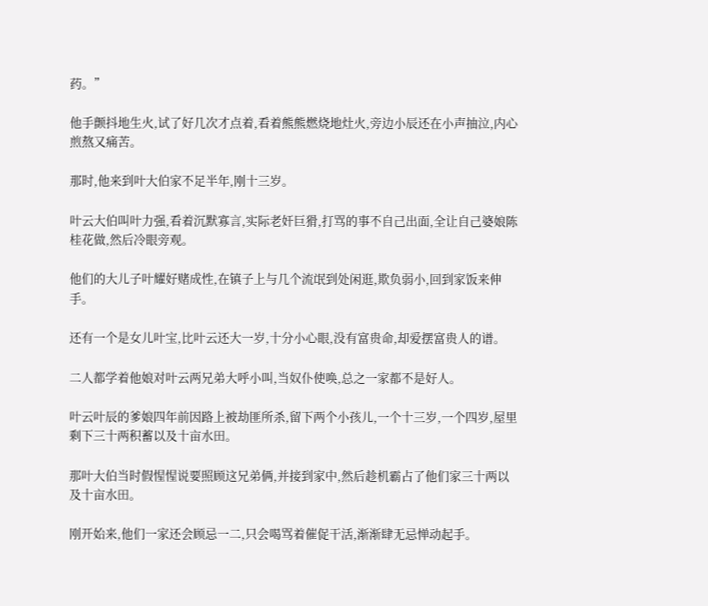药。”

他手颤抖地生火,试了好几次才点着,看着熊熊燃烧地灶火,旁边小辰还在小声抽泣,内心煎熬又痛苦。

那时,他来到叶大伯家不足半年,刚十三岁。

叶云大伯叫叶力强,看着沉默寡言,实际老奸巨猾,打骂的事不自己出面,全让自己婆娘陈桂花做,然后冷眼旁观。

他们的大儿子叶耀好赌成性,在镇子上与几个流氓到处闲逛,欺负弱小,回到家饭来伸手。

还有一个是女儿叶宝,比叶云还大一岁,十分小心眼,没有富贵命,却爱摆富贵人的谱。

二人都学着他娘对叶云两兄弟大呼小叫,当奴仆使唤,总之一家都不是好人。

叶云叶辰的爹娘四年前因路上被劫匪所杀,留下两个小孩儿,一个十三岁,一个四岁,屋里剩下三十两积蓄以及十亩水田。

那叶大伯当时假惺惺说要照顾这兄弟俩,并接到家中,然后趁机霸占了他们家三十两以及十亩水田。

刚开始来,他们一家还会顾忌一二,只会喝骂着催促干活,渐渐肆无忌惮动起手。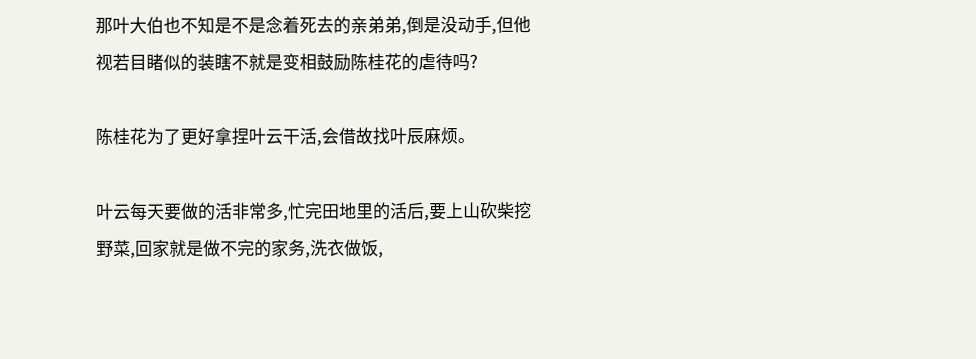那叶大伯也不知是不是念着死去的亲弟弟,倒是没动手,但他视若目睹似的装瞎不就是变相鼓励陈桂花的虐待吗?

陈桂花为了更好拿捏叶云干活,会借故找叶辰麻烦。

叶云每天要做的活非常多,忙完田地里的活后,要上山砍柴挖野菜,回家就是做不完的家务,洗衣做饭,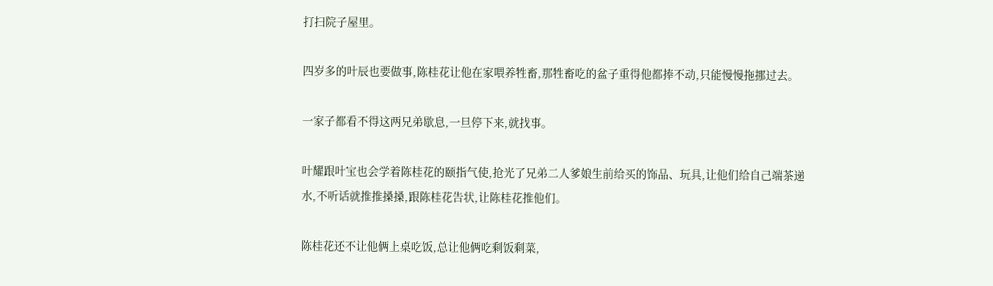打扫院子屋里。

四岁多的叶辰也要做事,陈桂花让他在家喂养牲畜,那牲畜吃的盆子重得他都捧不动,只能慢慢拖挪过去。

一家子都看不得这两兄弟歇息,一旦停下来,就找事。

叶耀跟叶宝也会学着陈桂花的颐指气使,抢光了兄弟二人爹娘生前给买的饰品、玩具,让他们给自己端茶递水,不听话就推推搡搡,跟陈桂花告状,让陈桂花推他们。

陈桂花还不让他俩上桌吃饭,总让他俩吃剩饭剩菜,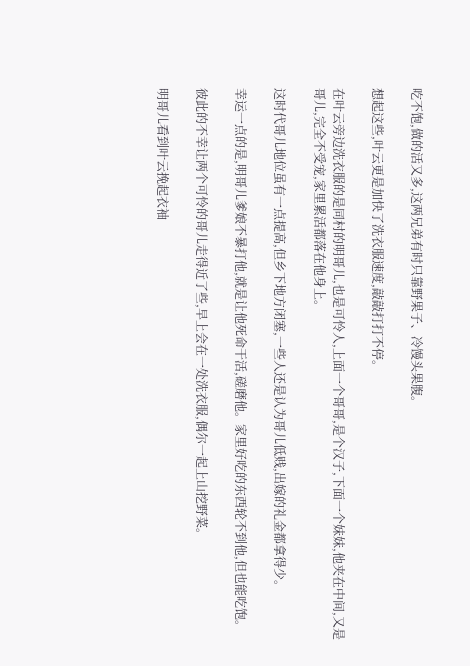吃不饱,做的活又多,这两兄弟有时只靠野果子、冷馒头果腹。

想起这些,叶云更是加快了洗衣服速度,敲敲打打不停。

在叶云旁边洗衣服的是同村的明哥儿,也是可怜人,上面一个哥哥,是个汉子,下面一个妹妹,他夹在中间,又是哥儿,完全不受宠,家里累活都落在他身上。

这时代哥儿地位虽有一点提高,但乡下地方闭塞,一些人还是认为哥儿低贱,出嫁的礼金都拿得少。

幸运一点的是,明哥儿爹娘不暴打他,就是让他死命干活,磋磨他。家里好吃的东西轮不到他,但也能吃饱。

彼此的不幸让两个可怜的哥儿走得近了些,早上会在一处洗衣服,偶尔一起上山挖野菜。

明哥儿看到叶云挽起衣袖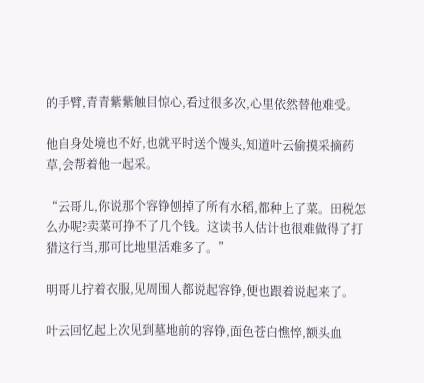的手臂,青青紫紫触目惊心,看过很多次,心里依然替他难受。

他自身处境也不好,也就平时送个馒头,知道叶云偷摸采摘药草,会帮着他一起采。

“云哥儿,你说那个容铮刨掉了所有水稻,都种上了菜。田税怎么办呢?卖菜可挣不了几个钱。这读书人估计也很难做得了打猎这行当,那可比地里活难多了。”

明哥儿拧着衣服,见周围人都说起容铮,便也跟着说起来了。

叶云回忆起上次见到墓地前的容铮,面色苍白憔悴,额头血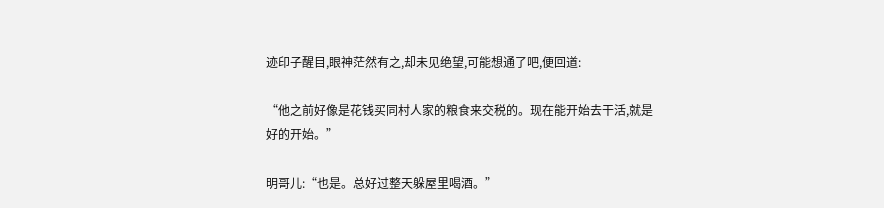迹印子醒目,眼神茫然有之,却未见绝望,可能想通了吧,便回道:

“他之前好像是花钱买同村人家的粮食来交税的。现在能开始去干活,就是好的开始。”

明哥儿:“也是。总好过整天躲屋里喝酒。”